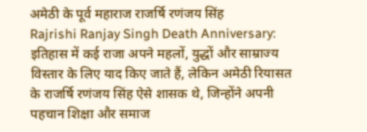अमेठी के पूर्व महाराज राजर्षि रणंजय सिंह
Rajrishi Ranjay Singh Death Anniversary: इतिहास में कई राजा अपने महलों, युद्धों और साम्राज्य विस्तार के लिए याद किए जाते हैं, लेकिन अमेठी रियासत के राजर्षि रणंजय सिंह ऐसे शासक थे, जिन्होंने अपनी पहचान शिक्षा और समाज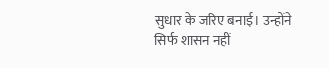सुधार के जरिए बनाई। उन्होंने सिर्फ शासन नहीं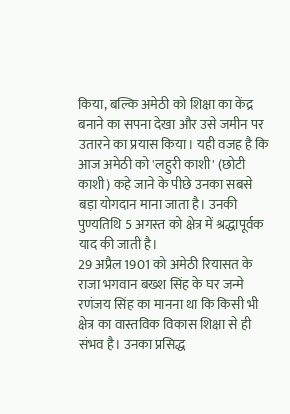किया, बल्कि अमेठी को शिक्षा का केंद्र बनाने का सपना देखा और उसे जमीन पर उतारने का प्रयास किया। यही वजह है कि आज अमेठी को 'लहुरी काशी' (छोटी काशी) कहे जाने के पीछे उनका सबसे बड़ा योगदान माना जाता है। उनकी पुण्यतिथि 5 अगस्त को क्षेत्र में श्रद्धापूर्वक याद की जाती है।
29 अप्रैल 1901 को अमेठी रियासत के राजा भगवान बख्श सिंह के घर जन्मे रणंजय सिंह का मानना था कि किसी भी क्षेत्र का वास्तविक विकास शिक्षा से ही संभव है। उनका प्रसिद्ध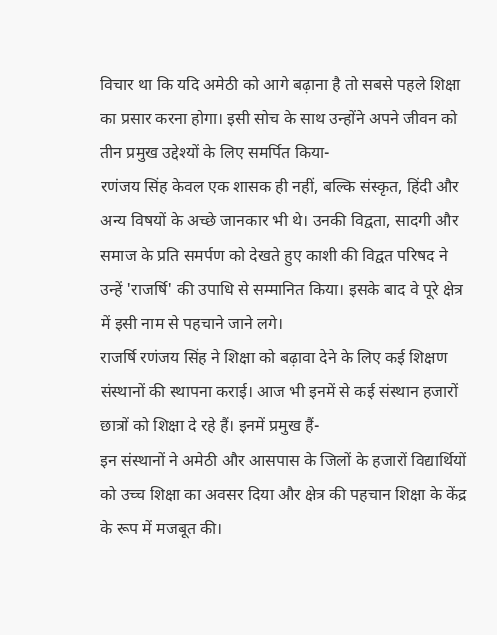विचार था कि यदि अमेठी को आगे बढ़ाना है तो सबसे पहले शिक्षा का प्रसार करना होगा। इसी सोच के साथ उन्होंने अपने जीवन को तीन प्रमुख उद्देश्यों के लिए समर्पित किया-
रणंजय सिंह केवल एक शासक ही नहीं, बल्कि संस्कृत, हिंदी और अन्य विषयों के अच्छे जानकार भी थे। उनकी विद्वता, सादगी और समाज के प्रति समर्पण को देखते हुए काशी की विद्वत परिषद ने उन्हें 'राजर्षि' की उपाधि से सम्मानित किया। इसके बाद वे पूरे क्षेत्र में इसी नाम से पहचाने जाने लगे।
राजर्षि रणंजय सिंह ने शिक्षा को बढ़ावा देने के लिए कई शिक्षण संस्थानों की स्थापना कराई। आज भी इनमें से कई संस्थान हजारों छात्रों को शिक्षा दे रहे हैं। इनमें प्रमुख हैं-
इन संस्थानों ने अमेठी और आसपास के जिलों के हजारों विद्यार्थियों को उच्च शिक्षा का अवसर दिया और क्षेत्र की पहचान शिक्षा के केंद्र के रूप में मजबूत की।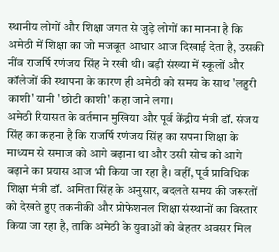स्थानीय लोगों और शिक्षा जगत से जुड़े लोगों का मानना है कि अमेठी में शिक्षा का जो मजबूत आधार आज दिखाई देता है, उसकी नींव राजर्षि रणंजय सिंह ने रखी थी। बड़ी संख्या में स्कूलों और कॉलेजों की स्थापना के कारण ही अमेठी को समय के साथ 'लहुरी काशी' यानी 'छोटी काशी' कहा जाने लगा।
अमेठी रियासत के वर्तमान मुखिया और पूर्व केंद्रीय मंत्री डॉ. संजय सिंह का कहना है कि राजर्षि रणंजय सिंह का सपना शिक्षा के माध्यम से समाज को आगे बढ़ाना था और उसी सोच को आगे बढ़ाने का प्रयास आज भी किया जा रहा है। वहीं, पूर्व प्राविधिक शिक्षा मंत्री डॉ. अमिता सिंह के अनुसार, बदलते समय की जरूरतों को देखते हुए तकनीकी और प्रोफेशनल शिक्षा संस्थानों का विस्तार किया जा रहा है, ताकि अमेठी के युवाओं को बेहतर अवसर मिल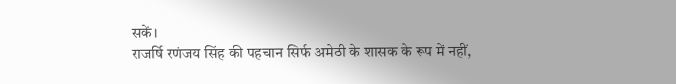सकें।
राजर्षि रणंजय सिंह की पहचान सिर्फ अमेठी के शासक के रूप में नहीं,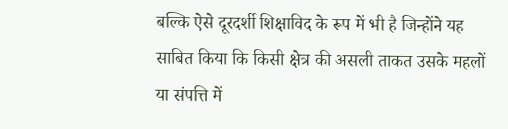बल्कि ऐसे दूरदर्शी शिक्षाविद के रूप में भी है जिन्होंने यह साबित किया कि किसी क्षेत्र की असली ताकत उसके महलों या संपत्ति में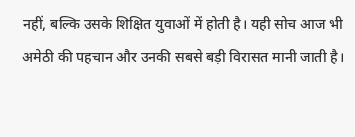नहीं, बल्कि उसके शिक्षित युवाओं में होती है। यही सोच आज भी अमेठी की पहचान और उनकी सबसे बड़ी विरासत मानी जाती है।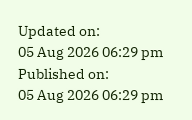Updated on:
05 Aug 2026 06:29 pm
Published on:
05 Aug 2026 06:29 pm